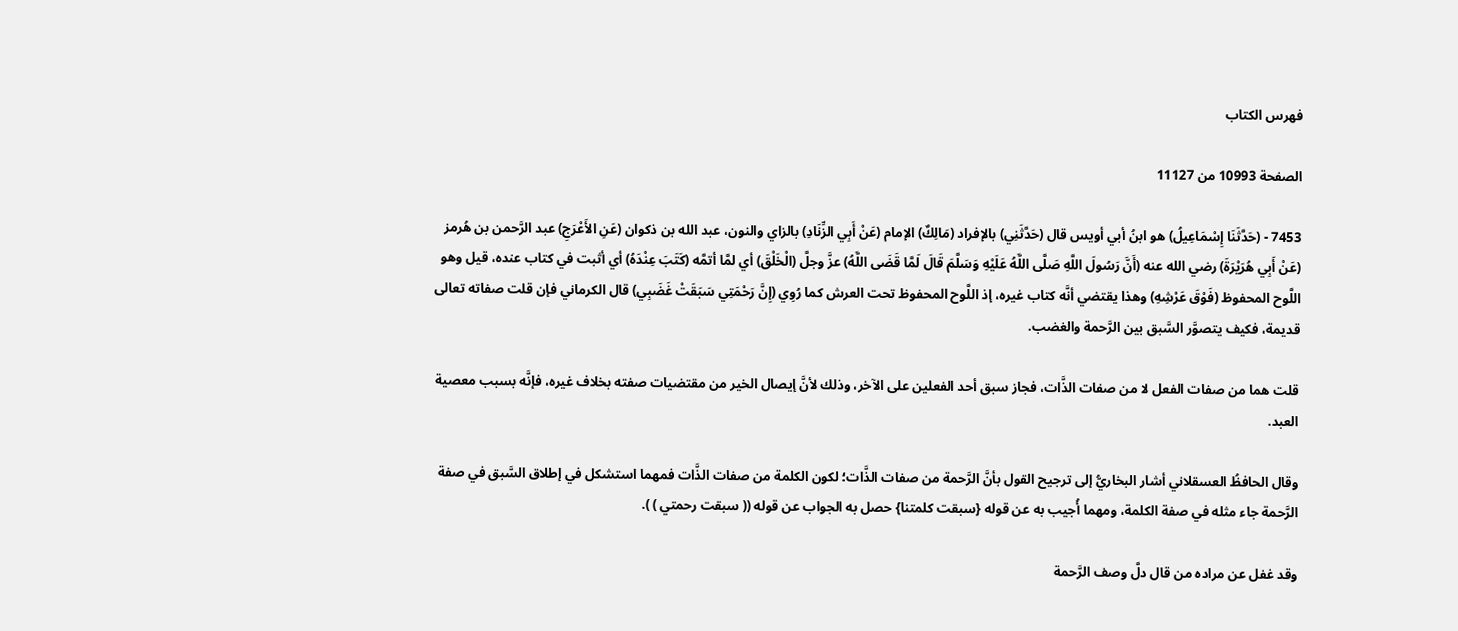فهرس الكتاب

الصفحة 10993 من 11127

7453 - (حَدَّثَنَا إِسْمَاعِيلُ) هو ابنُ أبي أويس قال (حَدَّثَنِي) بالإفراد (مَالِكٌ) الإمام (عَنْ أَبِي الزِّنَادِ) بالزاي والنون، عبد الله بن ذكوان (عَنِ الأَعْرَجِ) عبد الرَّحمن بن هُرمز (عَنْ أَبِي هُرَيْرَةَ) رضي الله عنه (أَنَّ رَسُولَ اللَّهِ صَلَّى اللَّهُ عَلَيْهِ وَسَلَّمَ قَالَ لَمَّا قَضَى اللَّهُ) عزَّ وجلَّ (الْخَلْقَ) أي لمَّا أتمَّه (كَتَبَ عِنْدَهُ) أي أثبت في كتاب عنده، قيل وهو اللَّوح المحفوظ (فَوْقَ عَرْشِهِ) وهذا يقتضي أنَّه كتاب غيره، إذ اللَّوح المحفوظ تحت العرش كما رُوِي (إِنَّ رَحْمَتِي سَبَقَتْ غَضَبِي) قال الكرماني فإن قلت صفاته تعالى قديمة، فكيف يتصوَّر السَّبق بين الرَّحمة والغضب.

قلت هما من صفات الفعل لا من صفات الذَّات، فجاز سبق أحد الفعلين على الآخر، وذلك لأنَّ إيصال الخير من مقتضيات صفته بخلاف غيره، فإنَّه بسبب معصية العبد.

وقال الحافظُ العسقلاني أشار البخاريُّ إلى ترجيح القول بأنَّ الرَّحمة من صفات الذَّات؛ لكون الكلمة من صفات الذَّات فمهما استشكل في إطلاق السَّبق في صفة الرَّحمة جاء مثله في صفة الكلمة، ومهما أُجيب به عن قوله {سبقت كلمتنا} حصل به الجواب عن قوله (( سبقت رحمتي ) ).

وقد غفل عن مراده من قال دلَّ وصف الرَّحمة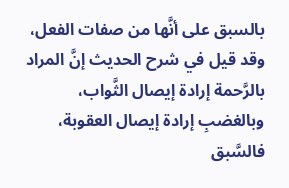بالسبق على أنَّها من صفات الفعل، وقد قيل في شرح الحديث إنَّ المراد بالرَّحمة إرادة إيصال الثَّواب، وبالغضبِ إرادة إيصال العقوبة، فالسَّبق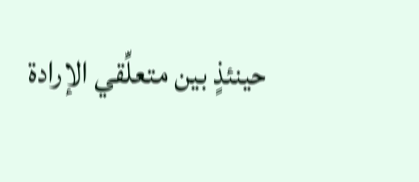حينئذٍ بين متعلِّقي الإرادة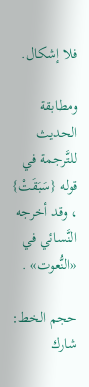فلا إشكال.

ومطابقة الحديث للتَّرجمة في قوله {سَبَقَتْ} ، وقد أخرجه النَّسائي في «النُّعوت» .

حجم الخط:
شارك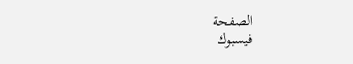الصفحة
فيسبوك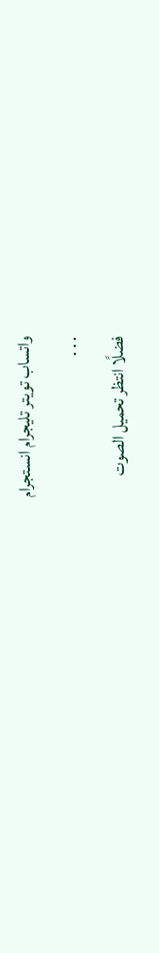واتساب تويتر تليجرام انستجرام
. . .
فضلًا انتظر تحميل الصوت